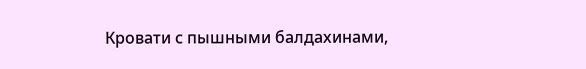Кровати с пышными балдахинами,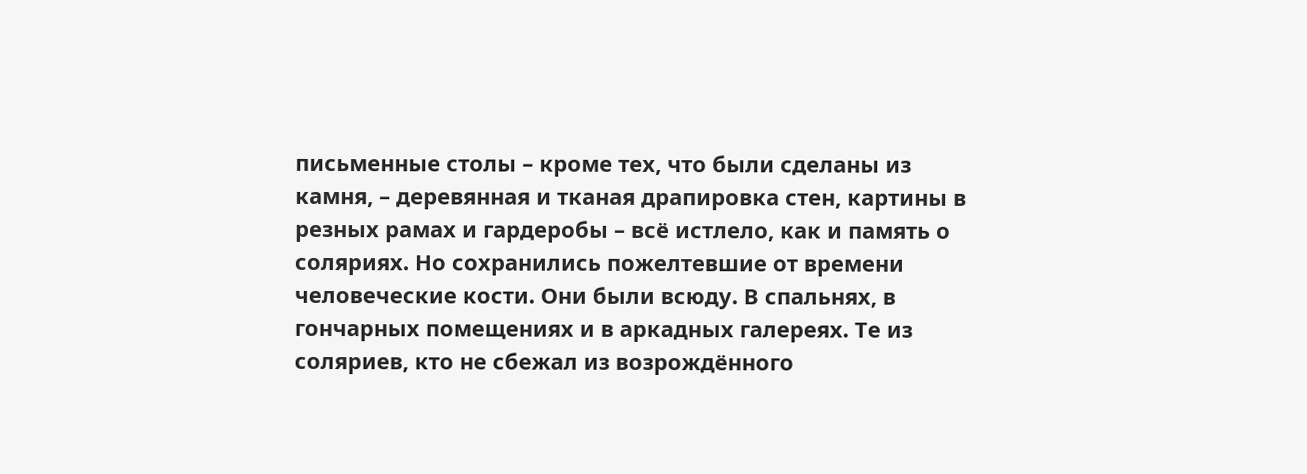письменные столы – кроме тех, что были сделаны из камня, – деревянная и тканая драпировка стен, картины в резных рамах и гардеробы – всё истлело, как и память о соляриях. Но сохранились пожелтевшие от времени человеческие кости. Они были всюду. В спальнях, в гончарных помещениях и в аркадных галереях. Те из соляриев, кто не сбежал из возрождённого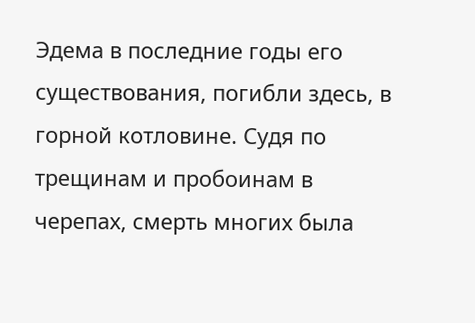Эдема в последние годы его существования, погибли здесь, в горной котловине. Судя по трещинам и пробоинам в черепах, смерть многих была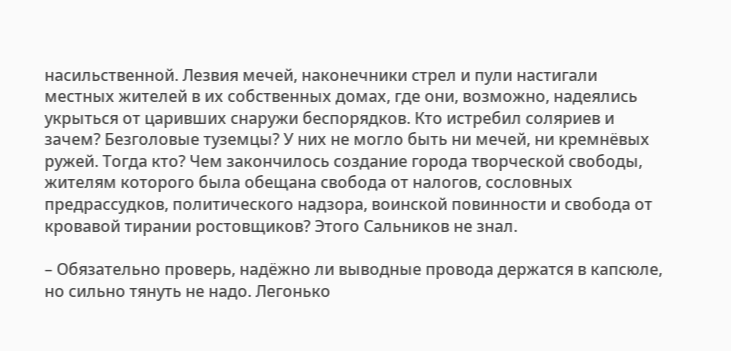насильственной. Лезвия мечей, наконечники стрел и пули настигали местных жителей в их собственных домах, где они, возможно, надеялись укрыться от царивших снаружи беспорядков. Кто истребил соляриев и зачем? Безголовые туземцы? У них не могло быть ни мечей, ни кремнёвых ружей. Тогда кто? Чем закончилось создание города творческой свободы, жителям которого была обещана свобода от налогов, сословных предрассудков, политического надзора, воинской повинности и свобода от кровавой тирании ростовщиков? Этого Сальников не знал.

– Обязательно проверь, надёжно ли выводные провода держатся в капсюле, но сильно тянуть не надо. Легонько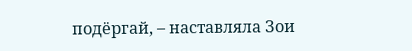подёргай, – наставляла Зои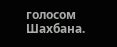голосом Шахбана.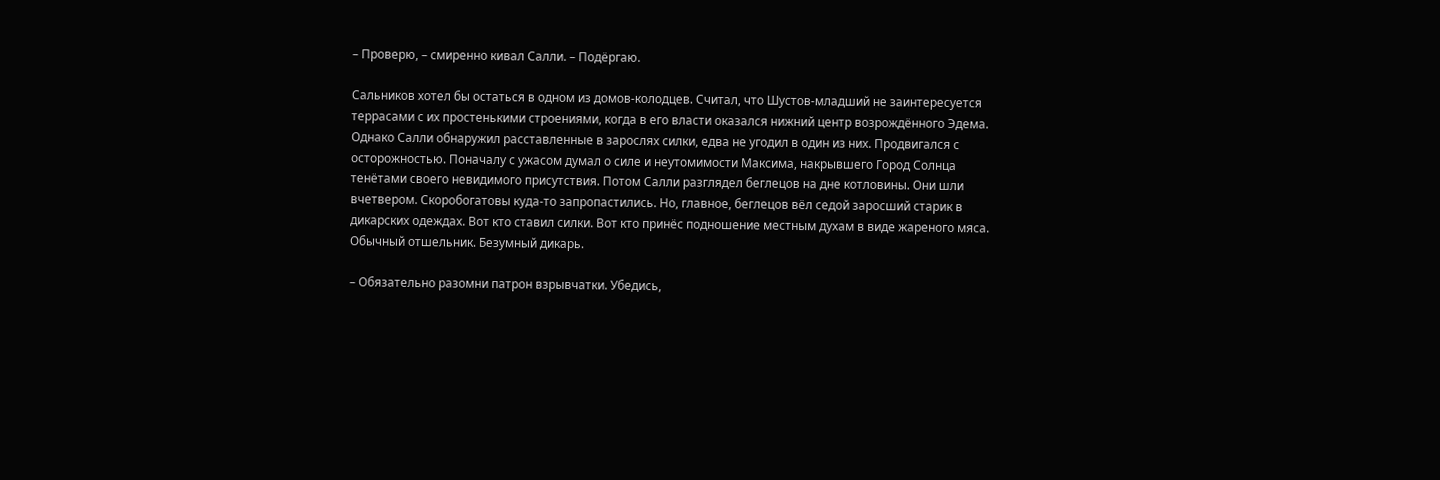– Проверю, – смиренно кивал Салли. – Подёргаю.

Сальников хотел бы остаться в одном из домов-колодцев. Считал, что Шустов-младший не заинтересуется террасами с их простенькими строениями, когда в его власти оказался нижний центр возрождённого Эдема. Однако Салли обнаружил расставленные в зарослях силки, едва не угодил в один из них. Продвигался с осторожностью. Поначалу с ужасом думал о силе и неутомимости Максима, накрывшего Город Солнца тенётами своего невидимого присутствия. Потом Салли разглядел беглецов на дне котловины. Они шли вчетвером. Скоробогатовы куда-то запропастились. Но, главное, беглецов вёл седой заросший старик в дикарских одеждах. Вот кто ставил силки. Вот кто принёс подношение местным духам в виде жареного мяса. Обычный отшельник. Безумный дикарь.

– Обязательно разомни патрон взрывчатки. Убедись,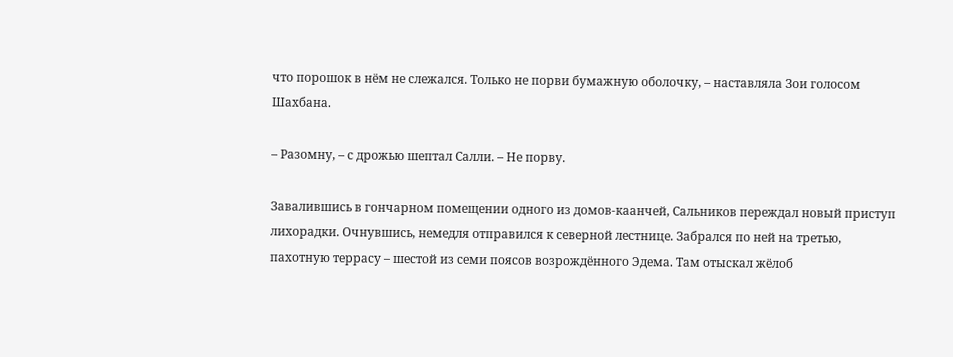что порошок в нём не слежался. Только не порви бумажную оболочку, – наставляла Зои голосом Шахбана.

– Разомну, – с дрожью шептал Салли. – Не порву.

Завалившись в гончарном помещении одного из домов-каанчей, Сальников переждал новый приступ лихорадки. Очнувшись, немедля отправился к северной лестнице. Забрался по ней на третью, пахотную террасу – шестой из семи поясов возрождённого Эдема. Там отыскал жёлоб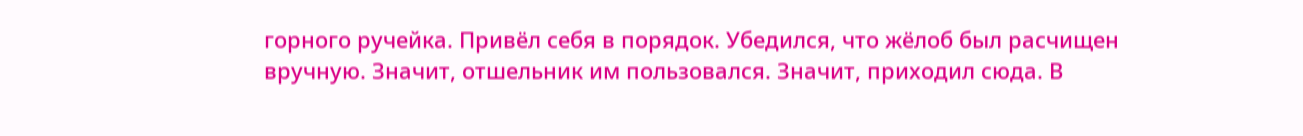горного ручейка. Привёл себя в порядок. Убедился, что жёлоб был расчищен вручную. Значит, отшельник им пользовался. Значит, приходил сюда. В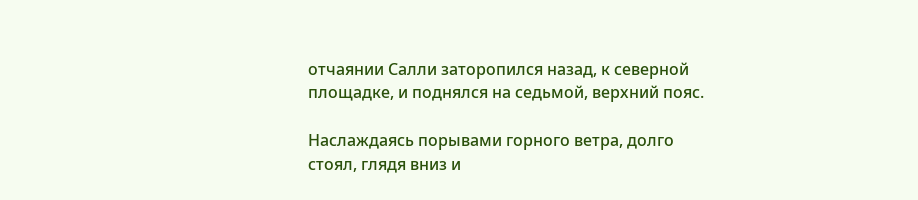отчаянии Салли заторопился назад, к северной площадке, и поднялся на седьмой, верхний пояс.

Наслаждаясь порывами горного ветра, долго стоял, глядя вниз и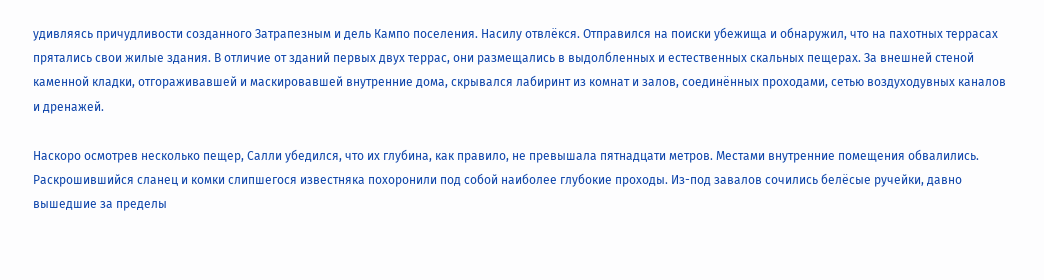удивляясь причудливости созданного Затрапезным и дель Кампо поселения. Насилу отвлёкся. Отправился на поиски убежища и обнаружил, что на пахотных террасах прятались свои жилые здания. В отличие от зданий первых двух террас, они размещались в выдолбленных и естественных скальных пещерах. За внешней стеной каменной кладки, отгораживавшей и маскировавшей внутренние дома, скрывался лабиринт из комнат и залов, соединённых проходами, сетью воздуходувных каналов и дренажей.

Наскоро осмотрев несколько пещер, Салли убедился, что их глубина, как правило, не превышала пятнадцати метров. Местами внутренние помещения обвалились. Раскрошившийся сланец и комки слипшегося известняка похоронили под собой наиболее глубокие проходы. Из-под завалов сочились белёсые ручейки, давно вышедшие за пределы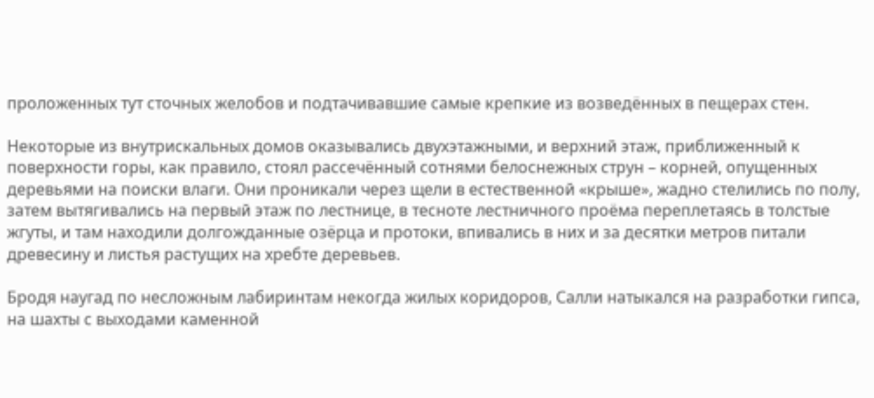проложенных тут сточных желобов и подтачивавшие самые крепкие из возведённых в пещерах стен.

Некоторые из внутрискальных домов оказывались двухэтажными, и верхний этаж, приближенный к поверхности горы, как правило, стоял рассечённый сотнями белоснежных струн – корней, опущенных деревьями на поиски влаги. Они проникали через щели в естественной «крыше», жадно стелились по полу, затем вытягивались на первый этаж по лестнице, в тесноте лестничного проёма переплетаясь в толстые жгуты, и там находили долгожданные озёрца и протоки, впивались в них и за десятки метров питали древесину и листья растущих на хребте деревьев.

Бродя наугад по несложным лабиринтам некогда жилых коридоров, Салли натыкался на разработки гипса, на шахты с выходами каменной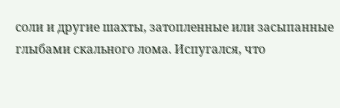соли и другие шахты, затопленные или засыпанные глыбами скального лома. Испугался, что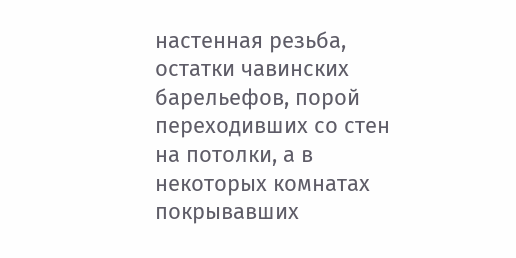настенная резьба, остатки чавинских барельефов, порой переходивших со стен на потолки, а в некоторых комнатах покрывавших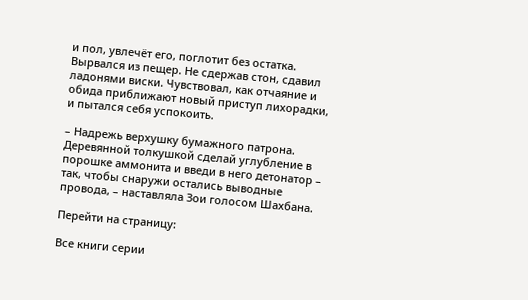и пол, увлечёт его, поглотит без остатка. Вырвался из пещер. Не сдержав стон, сдавил ладонями виски. Чувствовал, как отчаяние и обида приближают новый приступ лихорадки, и пытался себя успокоить.

– Надрежь верхушку бумажного патрона. Деревянной толкушкой сделай углубление в порошке аммонита и введи в него детонатор – так, чтобы снаружи остались выводные провода, – наставляла Зои голосом Шахбана.

Перейти на страницу:

Все книги серии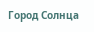Город Солнца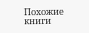Похожие книги